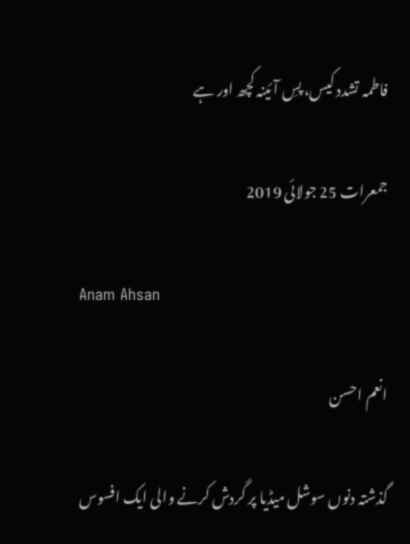فاطمہ تشدد کیس، پسِ آئینہ کچھ اور ہے

جمعرات 25 جولائی 2019

Anam Ahsan

انعم احسن

گذشتہ دنوں سوشل میڈیا پر گردش کرنے والی ایک افسوس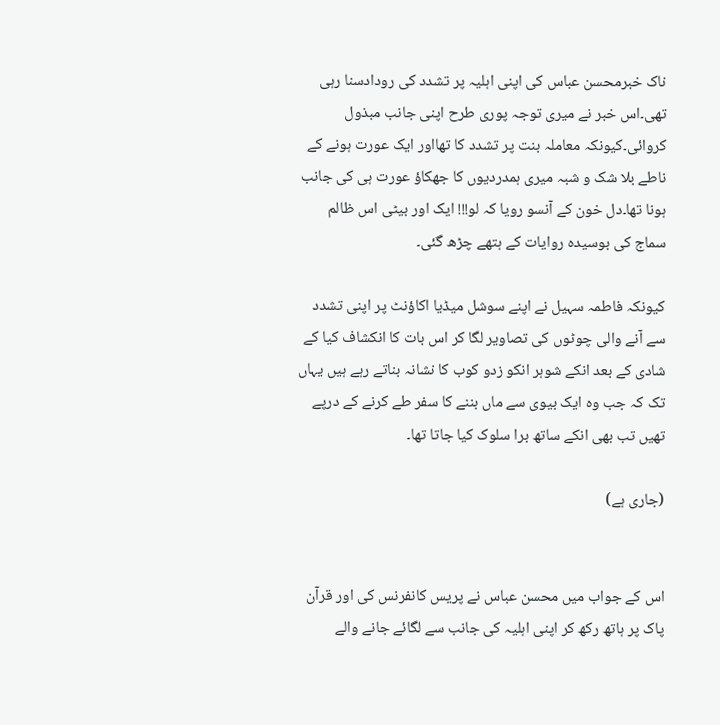ناک خبرمحسن عباس کی اپنی اہلیہ پر تشدد کی رودادسنا رہی تھی۔اس خبر نے میری توجہ پوری طرح اپنی جانب مبذول کروائی۔کیونکہ معاملہ بنت پر تشدد کا تھااور ایک عورت ہونے کے ناطے بلا شک و شبہ میری ہمدردیوں کا جھکاؤ عورت ہی کی جانب ہونا تھا۔دل خون کے آنسو رویا کہ لو!!! ایک اور بیٹی اس ظالم سماج کی بوسیدہ روایات کے ہتھے چڑھ گئی۔

کیونکہ فاطمہ سہیل نے اپنے سوشل میڈیا اکاؤنٹ پر اپنی تشدد سے آنے والی چوٹوں کی تصاویر لگا کر اس بات کا انکشاف کیا کے شادی کے بعد انکے شوہر انکو زدو کوب کا نشانہ بناتے رہے ہیں یہاں تک کہ جب وہ ایک بیوی سے ماں بننے کا سفر طے کرنے کے درپے تھیں تب بھی انکے ساتھ برا سلوک کیا جاتا تھا۔

(جاری ہے)


اس کے جواب میں محسن عباس نے پریس کانفرنس کی اور قرآن پاک پر ہاتھ رکھ کر اپنی اہلیہ کی جانب سے لگائے جانے والے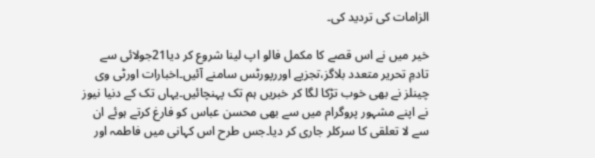الزامات کی تردید کی۔

خیر میں نے اس قصے کا مکمل فالو اپ لینا شروع کر دیا21جولائی سے تادمِ تحریر متعدد بلاگز،تجزیے اوررپورٹس سامنے آئیں۔اخبارات اورٹی وی چینلز نے بھی خوب تڑکا لگا کر خبریں ہم تک پہنچائیں۔یہاں تک کے دنیا نیوز نے اپنے مشہور پروگرام میں سے بھی محسن عباس کو فارغ کرتے ہوئے ان سے لا تعلقی کا سرکلر جاری کر دیا۔جس طرح اس کہانی میں فاطمہ اور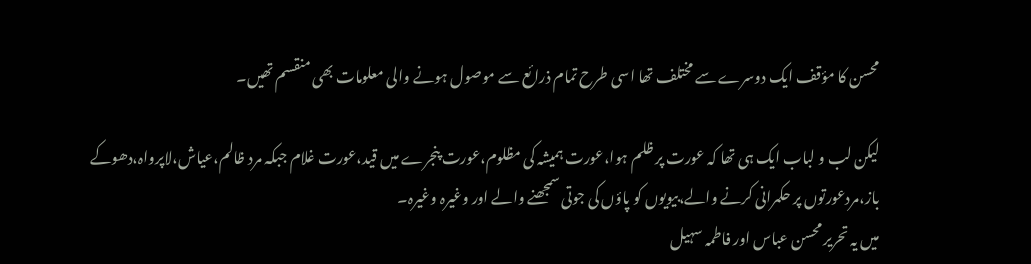محسن کا مؤقف ایک دوسرے سے مختلف تھا اسی طرح تمام ذرائع سے موصول ہونے والی معلومات بھی منقسم تھیں۔

لیکن لب و لباب ایک ہی تھا کہ عورت پر ظلم ہوا،عورت ہمیشہ کی مظلوم،عورت پنجرے میں قید،عورت غلام جبکہ مرد ظالم،عیاش،لاپرواہ،دھوکے باز،مردعورتوں پر حکمرانی کرنے والے،بیویوں کو پاؤں کی جوتی سمجھنے والے اور وغیرہ وغیرہ۔
میں یہ تحریر محسن عباس اور فاطمہ سہیل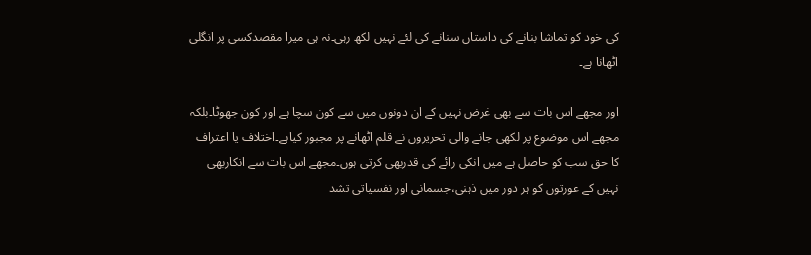کی خود کو تماشا بنانے کی داستاں سنانے کی لئے نہیں لکھ رہی۔نہ ہی میرا مقصدکسی پر انگلی اٹھانا ہے۔

اور مجھے اس بات سے بھی غرض نہیں کے ان دونوں میں سے کون سچا ہے اور کون جھوٹا۔بلکہ مجھے اس موضوع پر لکھی جانے والی تحریروں نے قلم اٹھانے پر مجبور کیاہے۔اختلاف یا اعتراف کا حق سب کو حاصل ہے میں انکی رائے کی قدربھی کرتی ہوں۔مجھے اس بات سے انکاربھی نہیں کے عورتوں کو ہر دور میں ذہنی،جسمانی اور نفسیاتی تشد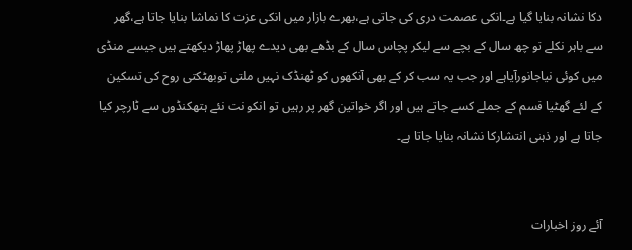دکا نشانہ بنایا گیا ہے۔انکی عصمت دری کی جاتی ہے،بھرے بازار میں انکی عزت کا نماشا بنایا جاتا ہے،گھر سے باہر نکلے تو چھ سال کے بچے سے لیکر پچاس سال کے بڈھے بھی دیدے پھاڑ پھاڑ دیکھتے ہیں جیسے منڈی میں کوئی نیاجانورآیاہے اور جب یہ سب کر کے بھی آنکھوں کو ٹھنڈک نہیں ملتی توبھٹکتی روح کی تسکین کے لئے گھٹیا قسم کے جملے کسے جاتے ہیں اور اگر خواتین گھر پر رہیں تو انکو نت نئے ہتھکنڈوں سے ٹارچر کیا جاتا ہے اور ذہنی انتشارکا نشانہ بنایا جاتا ہے۔


آئے روز اخبارات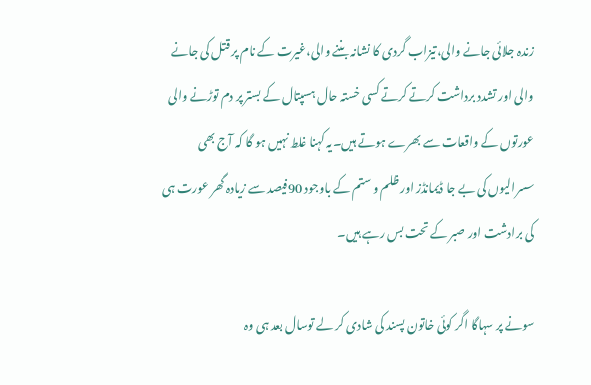زندہ جلائی جانے والی،تیزاب گردی کا نشانہ بننے والی،غیرت کے نام پر قتل کی جانے والی اور تشدد برداشت کرتے کرتے کسی خستہ حال ہسپتال کے بستر پر دم توڑنے والی عورتوں کے واقعات سے بھرے ہوتے ہیں۔یہ کہنا غلط نہیں ہو گا کہ آج بھی سسرالیوں کی بے جا ڈیمانڈز اور ظلم و ستم کے باوجود 90فیصد سے زیادہ گھر عورت ہی کی برادشت اور صبر کے تحت بس رہے ہیں۔

سونے پر سہاگا اگر کوئی خاتون پسند کی شادی کر لے توسال بعد ہی وہ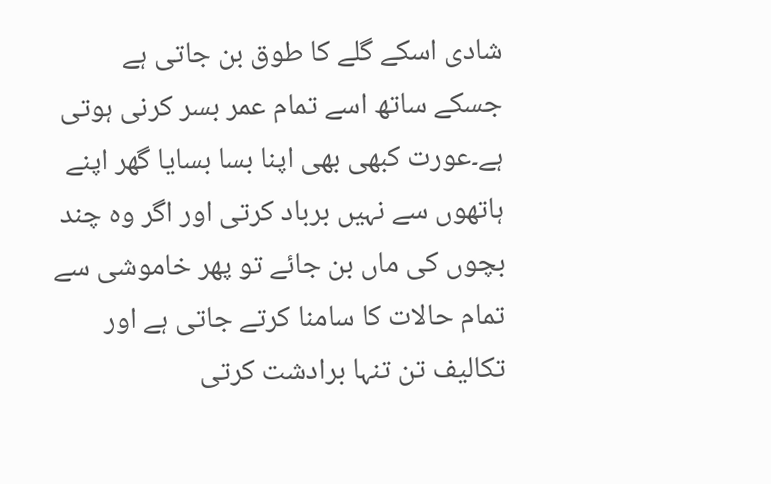شادی اسکے گلے کا طوق بن جاتی ہے جسکے ساتھ اسے تمام عمر بسر کرنی ہوتی ہے۔عورت کبھی بھی اپنا بسا بسایا گھر اپنے ہاتھوں سے نہیں برباد کرتی اور اگر وہ چند بچوں کی ماں بن جائے تو پھر خاموشی سے تمام حالات کا سامنا کرتے جاتی ہے اور تکالیف تن تنہا برادشت کرتی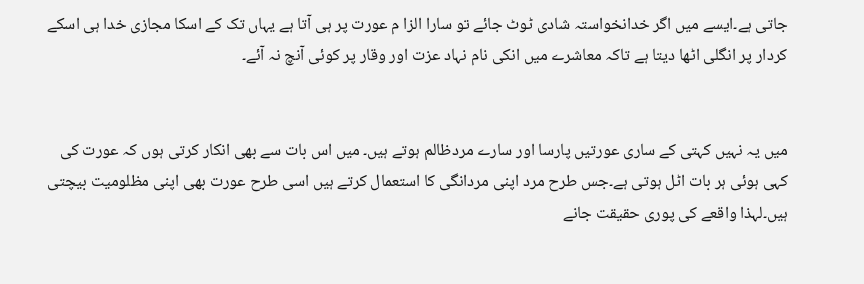جاتی ہے۔ایسے میں اگر خدانخواستہ شادی ٹوٹ جائے تو سارا الزا م عورت پر ہی آتا ہے یہاں تک کے اسکا مجازی خدا ہی اسکے کردار پر انگلی اٹھا دیتا ہے تاکہ معاشرے میں انکی نام نہاد عزت اور وقار پر کوئی آنچ نہ آئے۔


میں یہ نہیں کہتی کے ساری عورتیں پارسا اور سارے مردظالم ہوتے ہیں۔ میں اس بات سے بھی انکار کرتی ہوں کہ عورت کی کہی ہوئی ہر بات اٹل ہوتی ہے۔جس طرح مرد اپنی مردانگی کا استعمال کرتے ہیں اسی طرح عورت بھی اپنی مظلومیت بیچتی ہیں۔لہذا واقعے کی پوری حقیقت جانے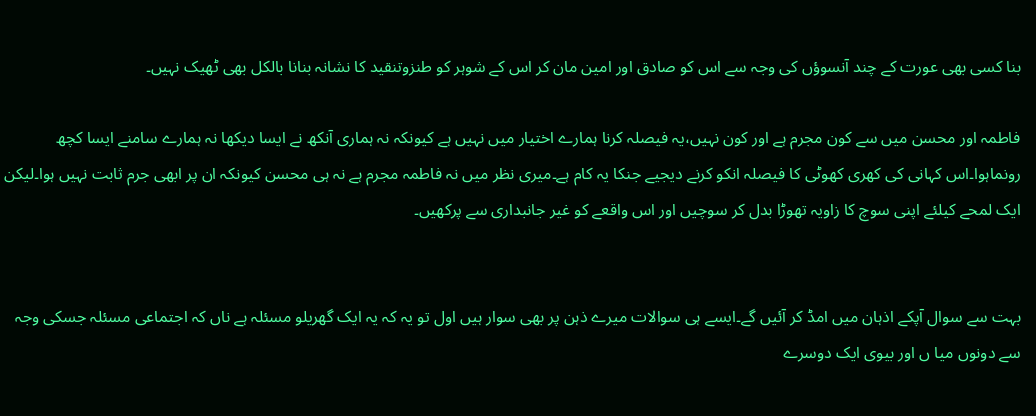بنا کسی بھی عورت کے چند آنسوؤں کی وجہ سے اس کو صادق اور امین مان کر اس کے شوہر کو طنزوتنقید کا نشانہ بنانا بالکل بھی ٹھیک نہیں۔

فاطمہ اور محسن میں سے کون مجرم ہے اور کون نہیں،یہ فیصلہ کرنا ہمارے اختیار میں نہیں ہے کیونکہ نہ ہماری آنکھ نے ایسا دیکھا نہ ہمارے سامنے ایسا کچھ رونماہوا۔اس کہانی کی کھری کھوٹی کا فیصلہ انکو کرنے دیجیے جنکا یہ کام ہے۔میری نظر میں نہ فاطمہ مجرم ہے نہ ہی محسن کیونکہ ان پر ابھی جرم ثابت نہیں ہوا۔لیکن ایک لمحے کیلئے اپنی سوچ کا زاویہ تھوڑا بدل کر سوچیں اور اس واقعے کو غیر جانبداری سے پرکھیں۔


بہت سے سوال آپکے اذہان میں امڈ کر آئیں گے۔ایسے ہی سوالات میرے ذہن پر بھی سوار ہیں اول تو یہ کہ یہ ایک گھریلو مسئلہ ہے ناں کہ اجتماعی مسئلہ جسکی وجہ سے دونوں میا ں اور بیوی ایک دوسرے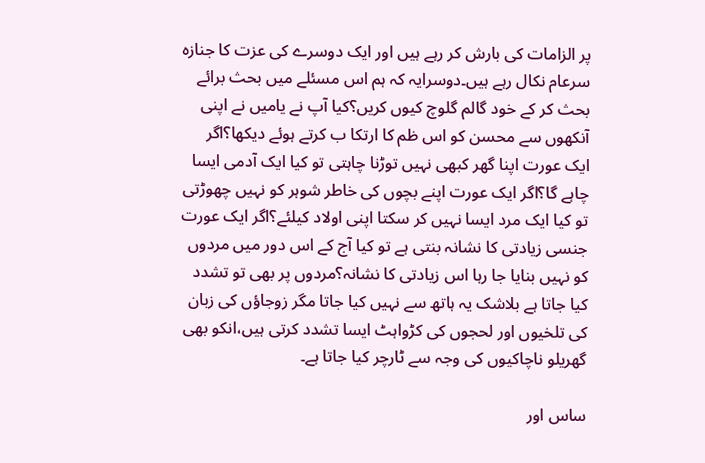پر الزامات کی بارش کر رہے ہیں اور ایک دوسرے کی عزت کا جنازہ سرعام نکال رہے ہیں۔دوسرایہ کہ ہم اس مسئلے میں بحث برائے بحث کر کے خود گالم گلوچ کیوں کریں؟کیا آپ نے یامیں نے اپنی آنکھوں سے محسن کو اس ظم کا ارتکا ب کرتے ہوئے دیکھا؟اگر ایک عورت اپنا گھر کبھی نہیں توڑنا چاہتی تو کیا ایک آدمی ایسا چاہے گا؟اگر ایک عورت اپنے بچوں کی خاطر شوہر کو نہیں چھوڑتی تو کیا ایک مرد ایسا نہیں کر سکتا اپنی اولاد کیلئے؟اگر ایک عورت جنسی زیادتی کا نشانہ بنتی ہے تو کیا آج کے اس دور میں مردوں کو نہیں بنایا جا رہا اس زیادتی کا نشانہ؟مردوں پر بھی تو تشدد کیا جاتا ہے بلاشک یہ ہاتھ سے نہیں کیا جاتا مگر زوجاؤں کی زبان کی تلخیوں اور لحجوں کی کڑواہٹ ایسا تشدد کرتی ہیں،انکو بھی گھریلو ناچاکیوں کی وجہ سے ٹارچر کیا جاتا ہے۔

ساس اور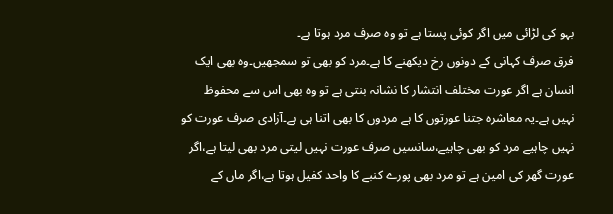بہو کی لڑائی میں اگر کوئی پستا ہے تو وہ صرف مرد ہوتا ہے۔
فرق صرف کہانی کے دونوں رخ دیکھنے کا ہے۔مرد کو بھی تو سمجھیں۔وہ بھی ایک انسان ہے اگر عورت مختلف انتشار کا نشانہ بنتی ہے تو وہ بھی اس سے محفوظ نہیں ہے۔یہ معاشرہ جتنا عورتوں کا ہے مردوں کا بھی اتنا ہی ہے۔آزادی صرف عورت کو نہیں چاہیے مرد کو بھی چاہیے،سانسیں صرف عورت نہیں لیتی مرد بھی لیتا ہے،اگر عورت گھر کی امین ہے تو مرد بھی پورے کنبے کا واحد کفیل ہوتا ہے،اگر ماں کے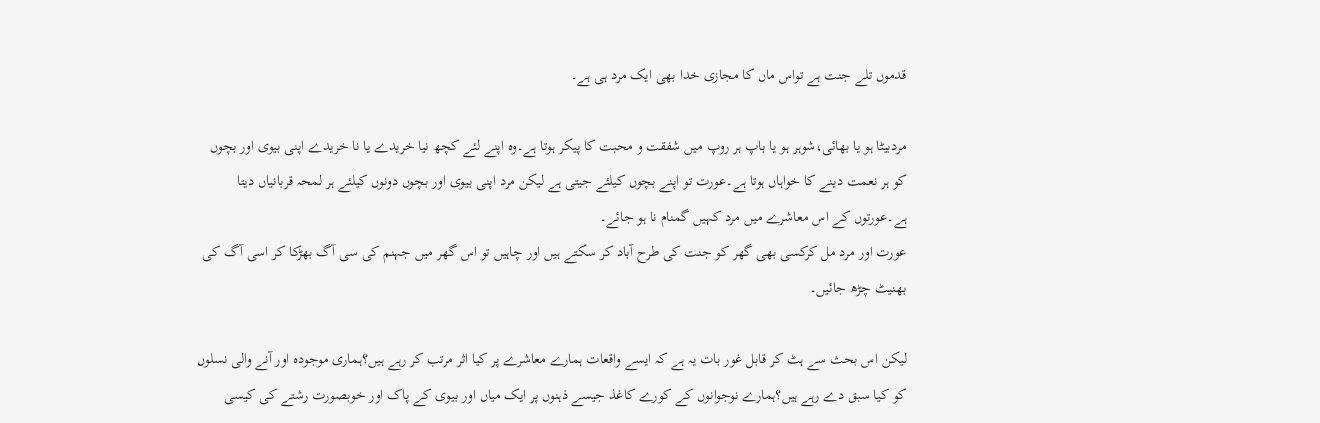قدموں تلے جنت ہے تواس ماں کا مجازی خدا بھی ایک مرد ہی ہے۔

مردبیٹا ہو یا بھائی،شوہر ہو یا باپ ہر روپ میں شفقت و محبت کا پیکر ہوتا ہے۔وہ اپنے لئے کچھ نیا خریدے یا نا خریدے اپنی بیوی اور بچوں کو ہر نعمت دینے کا خواہاں ہوتا ہے۔عورت تو اپنے بچوں کیلئے جیتی ہے لیکن مرد اپنی بیوی اور بچوں دونوں کیلئے ہر لمحہ قربانیاں دیتا ہے۔عورتوں کے اس معاشرے میں مرد کہیں گمنام نا ہو جائے۔
عورت اور مرد مل کرکسی بھی گھر کو جنت کی طرح آباد کر سکتے ہیں اور چاہیں تو اس گھر میں جہنم کی سی آگ بھڑکا کر اسی آگ کی بھنیٹ چڑھ جائیں۔

لیکن اس بحث سے ہٹ کر قابل غور بات یہ ہے کہ ایسے واقعات ہمارے معاشرے پر کیا اثر مرتب کر رہے ہیں؟ہماری موجودہ اور آنے والی نسلوں کو کیا سبق دے رہے ہیں؟ہمارے نوجوانوں کے کورے کاغذ جیسے ذہنوں پر ایک میاں اور بیوی کے پاک اور خوبصورت رشتے کی کیسی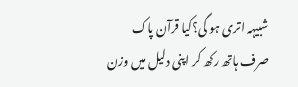شبیہہ اتری ہو گی؟کیا قرآن پاک صرف ہاتھ رکھ کر اپنی دلیل میں وزن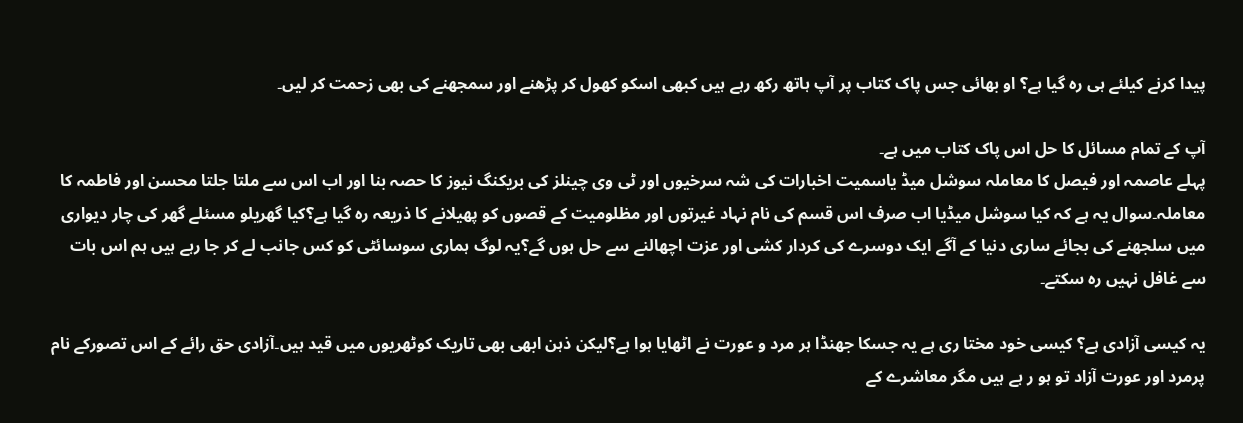پیدا کرنے کیلئے ہی رہ گیا ہے؟ او بھائی جس پاک کتاب پر آپ ہاتھ رکھ رہے ہیں کبھی اسکو کھول کر پڑھنے اور سمجھنے کی بھی زحمت کر لیں۔

آپ کے تمام مسائل کا حل اس پاک کتاب میں ہے۔
پہلے عاصمہ اور فیصل کا معاملہ سوشل میڈ یاسمیت اخبارات کی شہ سرخیوں اور ٹی وی چینلز کی بریکنگ نیوز کا حصہ بنا اور اب اس سے ملتا جلتا محسن اور فاطمہ کا معاملہ۔سوال یہ ہے کہ کیا سوشل میڈیا اب صرف اس قسم کی نام نہاد غیرتوں اور مظلومیت کے قصوں کو پھیلانے کا ذریعہ رہ گیا ہے؟کیا گھریلو مسئلے گھر کی چار دیواری میں سلجھنے کی بجائے ساری دنیا کے آگے ایک دوسرے کی کردار کشی اور عزت اچھالنے سے حل ہوں گے؟یہ لوگ ہماری سوسائٹی کو کس جانب لے کر جا رہے ہیں ہم اس بات سے غافل نہیں رہ سکتے۔

یہ کیسی آزادی ہے؟ کیسی خود مختا ری ہے یہ جسکا جھنڈا ہر مرد و عورت نے اٹھایا ہوا ہے؟لیکن ذہن ابھی بھی تاریک کوٹھریوں میں قید ہیں۔آزادی حق رائے کے اس تصورکے نام پرمرد اور عورت آزاد تو ہو ر ہے ہیں مگر معاشرے کے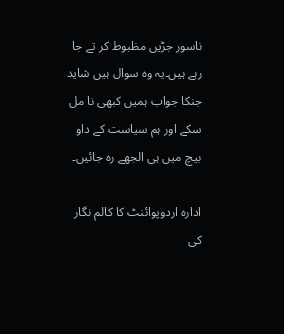ناسور جڑیں مظبوط کر تے جا رہے ہیں۔یہ وہ سوال ہیں شاید جنکا جواب ہمیں کبھی نا مل سکے اور ہم سیاست کے داو بیچ میں ہی الجھے رہ جائیں۔

ادارہ اردوپوائنٹ کا کالم نگار کی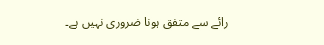رائے سے متفق ہونا ضروری نہیں ہے۔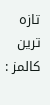تازہ ترین کالمز :